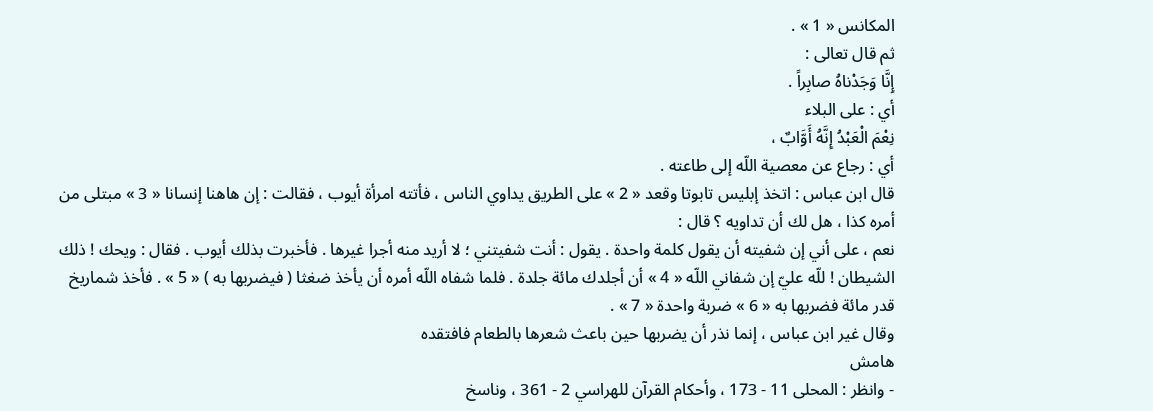المكانس « 1 » .
ثم قال تعالى :
إِنَّا وَجَدْناهُ صابِراً .
أي : على البلاء
نِعْمَ الْعَبْدُ إِنَّهُ أَوَّابٌ ،
أي : رجاع عن معصية اللّه إلى طاعته .
قال ابن عباس : اتخذ إبليس تابوتا وقعد « 2 » على الطريق يداوي الناس ، فأتته امرأة أيوب ، فقالت : إن هاهنا إنسانا « 3 » مبتلى من أمره كذا ، هل لك أن تداويه ؟ قال :
نعم ، على أني إن شفيته أن يقول كلمة واحدة . يقول : أنت شفيتني ؛ لا أريد منه أجرا غيرها . فأخبرت بذلك أيوب . فقال : ويحك ! ذلك الشيطان ! للّه عليّ إن شفاني اللّه « 4 » أن أجلدك مائة جلدة . فلما شفاه اللّه أمره أن يأخذ ضغثا ( فيضربها به ) « 5 » . فأخذ شماريخ قدر مائة فضربها به « 6 » ضربة واحدة « 7 » .
وقال غير ابن عباس ، إنما نذر أن يضربها حين باعث شعرها بالطعام فافتقده
هامش
- وانظر : المحلى 11 - 173 ، وأحكام القرآن للهراسي 2 - 361 ، وناسخ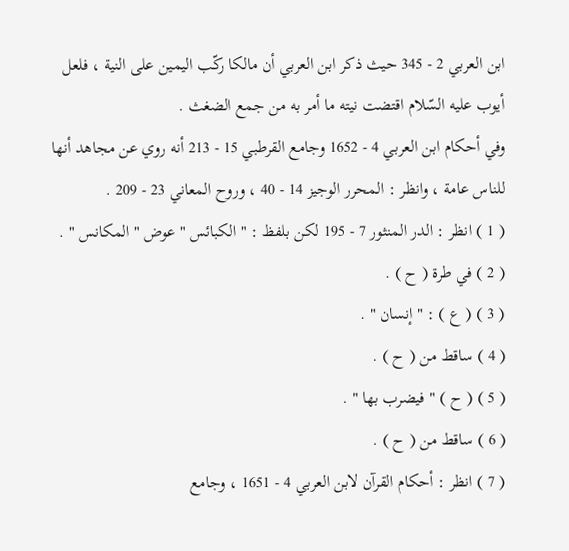ابن العربي 2 - 345 حيث ذكر ابن العربي أن مالكا ركّب اليمين على النية ، فلعل أيوب عليه السّلام اقتضت نيته ما أمر به من جمع الضغث .
وفي أحكام ابن العربي 4 - 1652 وجامع القرطبي 15 - 213 أنه روي عن مجاهد أنها للناس عامة ، وانظر : المحرر الوجيز 14 - 40 ، وروح المعاني 23 - 209 .
( 1 ) انظر : الدر المنثور 7 - 195 لكن بلفظ : " الكبائس " عوض " المكانس " .
( 2 ) في طرة ( ح ) .
( 3 ) ( ع ) : " إنسان " .
( 4 ) ساقط من ( ح ) .
( 5 ) ( ح ) " فيضرب بها " .
( 6 ) ساقط من ( ح ) .
( 7 ) انظر : أحكام القرآن لابن العربي 4 - 1651 ، وجامع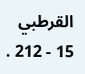القرطبي 15 - 212 .